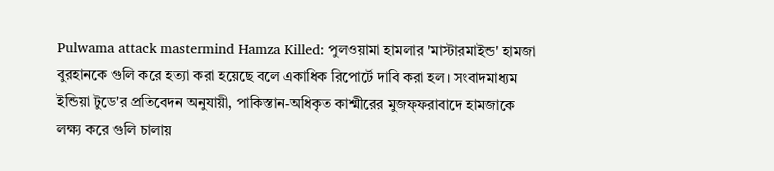Pulwama attack mastermind Hamza Killed: পুলওয়ামা হামলার 'মাস্টারমাইন্ড' হামজা বুরহানকে গুলি করে হত্যা করা হয়েছে বলে একাধিক রিপোর্টে দাবি করা হল। সংবাদমাধ্যম ইন্ডিয়া টুডে'র প্রতিবেদন অনুযায়ী, পাকিস্তান-অধিকৃত কাশ্মীরের মুজফ্ফরাবাদে হামজাকে লক্ষ্য করে গুলি চালায়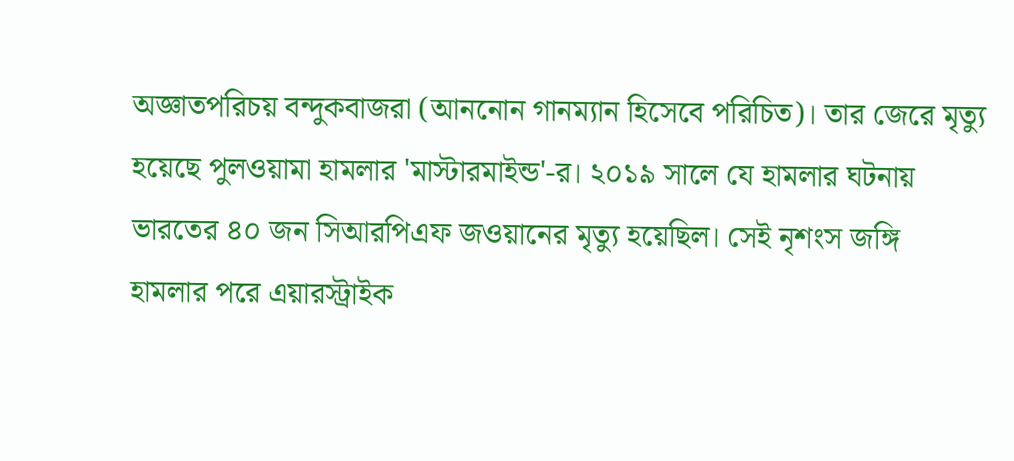অজ্ঞাতপরিচয় বন্দুকবাজরা (আননোন গানম্যান হিসেবে পরিচিত)। তার জেরে মৃত্যু হয়েছে পুলওয়ামা হামলার 'মাস্টারমাইন্ড'-র। ২০১৯ সালে যে হামলার ঘটনায় ভারতের ৪০ জন সিআরপিএফ জওয়ানের মৃত্যু হয়েছিল। সেই নৃশংস জঙ্গি হামলার পরে এয়ারস্ট্রাইক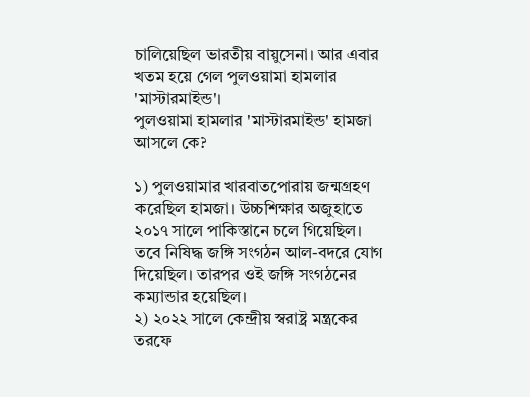চালিয়েছিল ভারতীয় বায়ুসেনা। আর এবার খতম হয়ে গেল পুলওয়ামা হামলার 'মাস্টারমাইন্ড'।
পুলওয়ামা হামলার 'মাস্টারমাইন্ড' হামজা আসলে কে?

১) পুলওয়ামার খারবাতপোরায় জন্মগ্রহণ করেছিল হামজা। উচ্চশিক্ষার অজুহাতে ২০১৭ সালে পাকিস্তানে চলে গিয়েছিল। তবে নিষিদ্ধ জঙ্গি সংগঠন আল-বদরে যোগ দিয়েছিল। তারপর ওই জঙ্গি সংগঠনের কম্যান্ডার হয়েছিল।
২) ২০২২ সালে কেন্দ্রীয় স্বরাষ্ট্র মন্ত্রকের তরফে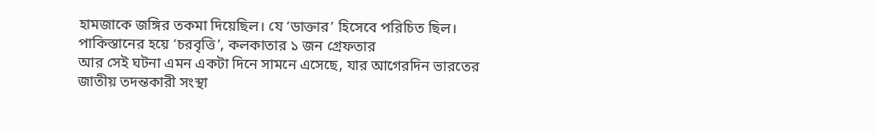হামজাকে জঙ্গির তকমা দিয়েছিল। যে ‘ডাক্তার’ হিসেবে পরিচিত ছিল।
পাকিস্তানের হয়ে ‘চরবৃত্তি’, কলকাতার ১ জন গ্রেফতার
আর সেই ঘটনা এমন একটা দিনে সামনে এসেছে, যার আগেরদিন ভারতের জাতীয় তদন্তকারী সংস্থা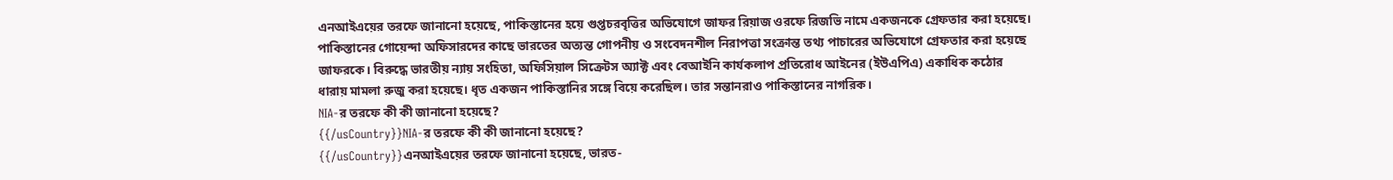এনআইএয়ের তরফে জানানো হয়েছে, পাকিস্তানের হয়ে গুপ্তচরবৃত্তির অভিযোগে জাফর রিয়াজ ওরফে রিজভি নামে একজনকে গ্রেফতার করা হয়েছে। পাকিস্তানের গোয়েন্দা অফিসারদের কাছে ভারতের অত্যন্ত গোপনীয় ও সংবেদনশীল নিরাপত্তা সংক্রান্ত তথ্য পাচারের অভিযোগে গ্রেফতার করা হয়েছে জাফরকে। বিরুদ্ধে ভারতীয় ন্যায় সংহিতা, অফিসিয়াল সিক্রেটস অ্যাক্ট এবং বেআইনি কার্যকলাপ প্রতিরোধ আইনের (ইউএপিএ) একাধিক কঠোর ধারায় মামলা রুজু করা হয়েছে। ধৃত একজন পাকিস্তানির সঙ্গে বিয়ে করেছিল। তার সন্তানরাও পাকিস্তানের নাগরিক।
NIA-র তরফে কী কী জানানো হয়েছে?
{{/usCountry}}NIA-র তরফে কী কী জানানো হয়েছে?
{{/usCountry}}এনআইএয়ের তরফে জানানো হয়েছে, ভারত-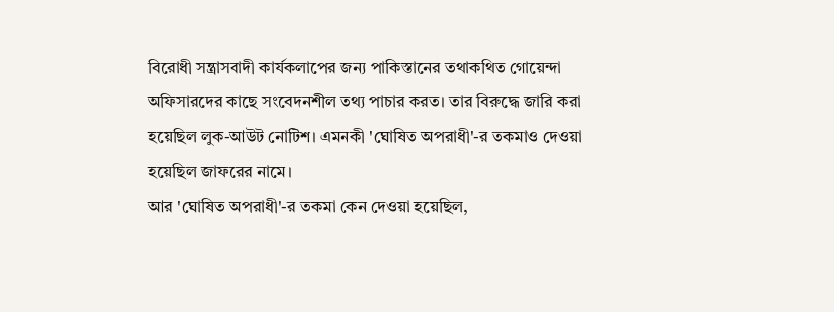বিরোধী সন্ত্রাসবাদী কার্যকলাপের জন্য পাকিস্তানের তথাকথিত গোয়েন্দা অফিসারদের কাছে সংবেদনশীল তথ্য পাচার করত। তার বিরুদ্ধে জারি করা হয়েছিল লুক-আউট নোটিশ। এমনকী 'ঘোষিত অপরাধী'-র তকমাও দেওয়া হয়েছিল জাফরের নামে।
আর 'ঘোষিত অপরাধী'-র তকমা কেন দেওয়া হয়েছিল,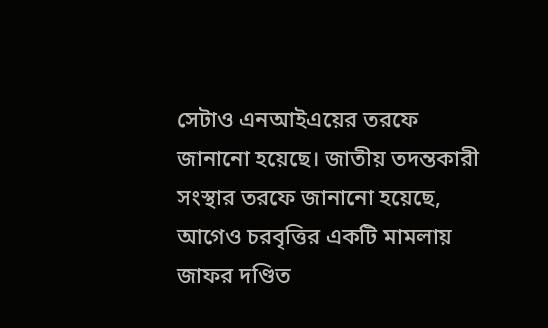সেটাও এনআইএয়ের তরফে জানানো হয়েছে। জাতীয় তদন্তকারী সংস্থার তরফে জানানো হয়েছে, আগেও চরবৃত্তির একটি মামলায় জাফর দণ্ডিত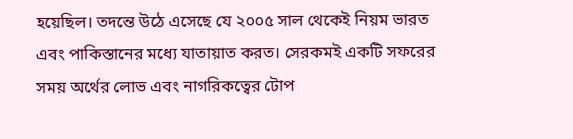হয়েছিল। তদন্তে উঠে এসেছে যে ২০০৫ সাল থেকেই নিয়ম ভারত এবং পাকিস্তানের মধ্যে যাতায়াত করত। সেরকমই একটি সফরের সময় অর্থের লোভ এবং নাগরিকত্বের টোপ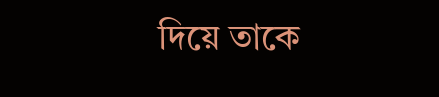দিয়ে তাকে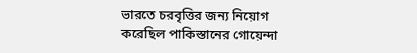ভারতে চরবৃত্তির জন্য নিয়োগ করেছিল পাকিস্তানের গোয়েন্দা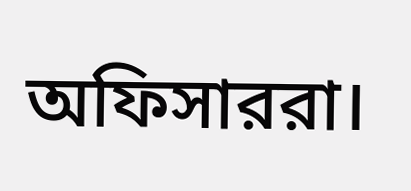অফিসাররা।